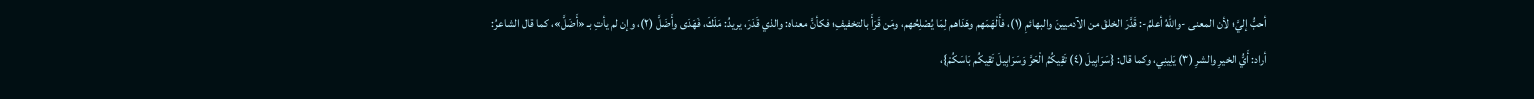أحبُّ إليَّ؛ لأن المعنى -واللهُ أعلمُ-: قَدَّرَ الخلقَ من الآدميينَ والبهائمِ (١)، فأَلْهَمَهم وهَدَاهم لِمَا يُصْلِحُهم، ومَن قَرَأَ بالتخفيفِ؛ فكأنَّ معناه: والذي قَدَرَ، يريدُ: مَلَكَ، فَهَدَى وأَضَلَّ (٢)، وإن لم يأتِ بـ «أَضَلَّ»، كما قال الشاعرُ:
أراد: أَيُّ الخيرِ والشرِ (٣) يَلِينِي، وكما قال: {سَرَابِيلَ (٤) تَقِيكُمُ الْحَرَّ وَسَرَابِيلَ تَقِيكُم بَاسَكُمْ}،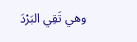وهي تَقِي البَرْدَ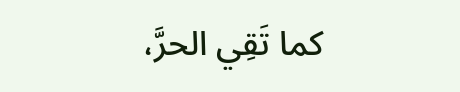كما تَقِي الحرَّ،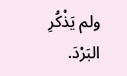ولم يَذْكُرِ البَرْدَ.